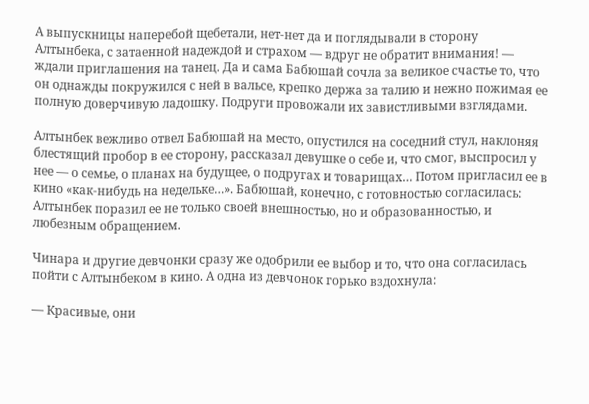А выпускницы наперебой щебетали, нет-нет да и поглядывали в сторону Алтынбека, с затаенной надеждой и страхом — вдруг не обратит внимания! — ждали приглашения на танец. Да и сама Бабюшай сочла за великое счастье то, что он однажды покружился с ней в вальсе, крепко держа за талию и нежно пожимая ее полную доверчивую ладошку. Подруги провожали их завистливыми взглядами.

Алтынбек вежливо отвел Бабюшай на место, опустился на соседний стул, наклоняя блестящий пробор в ее сторону, рассказал девушке о себе и, что смог, выспросил у нее — о семье, о планах на будущее, о подругах и товарищах… Потом пригласил ее в кино «как-нибудь на недельке…». Бабюшай, конечно, с готовностью согласилась: Алтынбек поразил ее не только своей внешностью, но и образованностью, и любезным обращением.

Чинара и другие девчонки сразу же одобрили ее выбор и то, что она согласилась пойти с Алтынбеком в кино. А одна из девчонок горько вздохнула:

— Красивые, они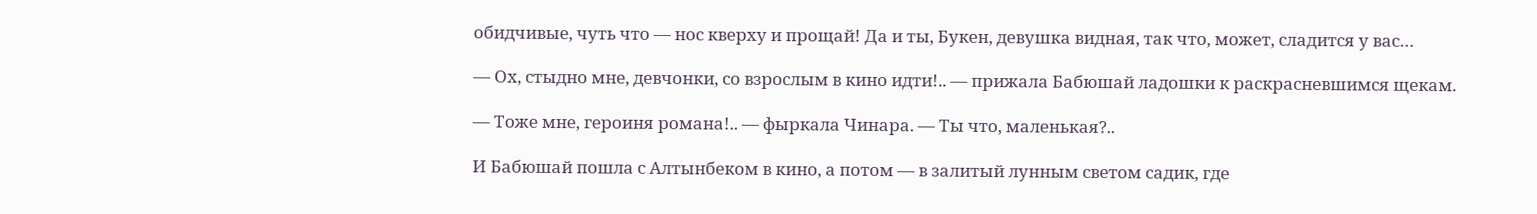обидчивые, чуть что — нос кверху и прощай! Да и ты, Букен, девушка видная, так что, может, сладится у вас…

— Ох, стыдно мне, девчонки, со взрослым в кино идти!.. — прижала Бабюшай ладошки к раскрасневшимся щекам.

— Тоже мне, героиня романа!.. — фыркала Чинара. — Ты что, маленькая?..

И Бабюшай пошла с Алтынбеком в кино, а потом — в залитый лунным светом садик, где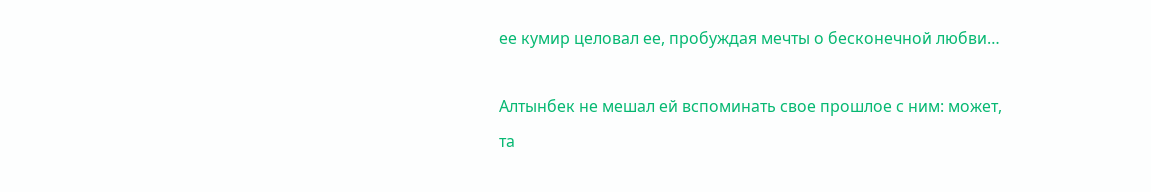ее кумир целовал ее, пробуждая мечты о бесконечной любви…

Алтынбек не мешал ей вспоминать свое прошлое с ним: может, та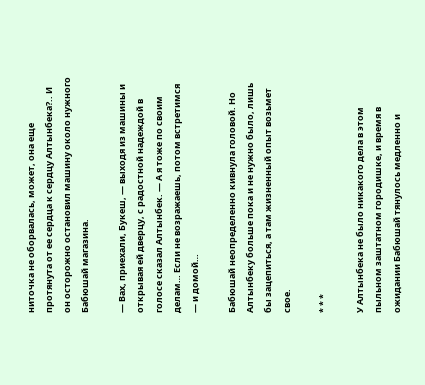ниточка не оборвалась, может, она еще протянута от ее сердца к сердцу Алтынбека?.. И он осторожно остановил машину около нужного Бабюшай магазина.

— Вах, приехали, Букеш, — выходя из машины и открывая ей дверцу, с радостной надеждой в голосе сказал Алтынбек. — А я тоже по своим делам… Если не возражаешь, потом встретимся — и домой…

Бабюшай неопределенно кивнула головой. Но Алтынбеку больше пока и не нужно было, лишь бы зацепиться, а там жизненный опыт возьмет свое.

* * *

У Алтынбека не было никакого дела в этом пыльном заштатном городишке, и время в ожидании Бабюшай тянулось медленно и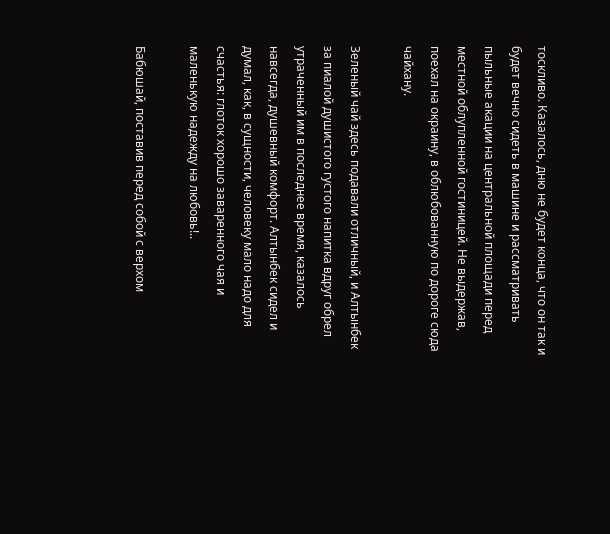тоскливо. Казалось, дню не будет конца, что он так и будет вечно сидеть в машине и рассматривать пыльные акации на центральной площади перед местной облупленной гостиницей. Не выдержав, поехал на окраину, в облюбованную по дороге сюда чайхану.

Зеленый чай здесь подавали отличный, и Алтынбек за пиалой душистого густого напитка вдруг обрел утраченный им в последнее время, казалось навсегда, душевный комфорт. Алтынбек сидел и думал, как, в сущности, человеку мало надо для счастья: глоток хорошо заваренного чая и маленькую надежду на любовь!..

Бабюшай, поставив перед собой с верхом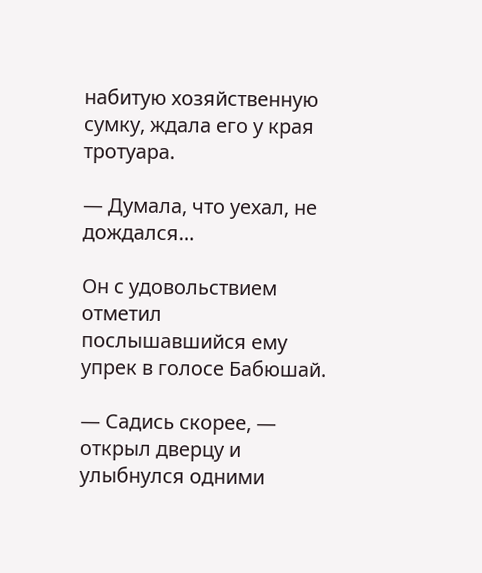набитую хозяйственную сумку, ждала его у края тротуара.

— Думала, что уехал, не дождался…

Он с удовольствием отметил послышавшийся ему упрек в голосе Бабюшай.

— Садись скорее, — открыл дверцу и улыбнулся одними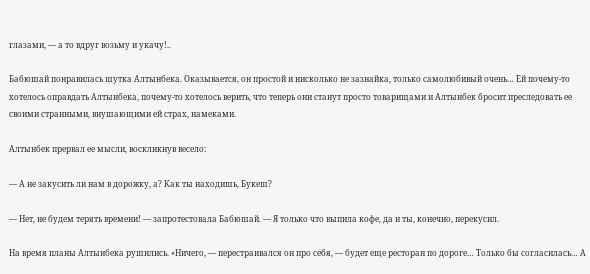глазами, — а то вдруг возьму и укачу!..

Бабюшай понравилась шутка Алтынбека. Оказывается, он простой и нисколько не зазнайка, только самолюбивый очень… Ей почему-то хотелось оправдать Алтынбека, почему-то хотелось верить, что теперь они станут просто товарищами и Алтынбек бросит преследовать ее своими странными, внушающими ей страх, намеками.

Алтынбек прервал ее мысли, воскликнув весело:

— А не закусить ли нам в дорожку, а? Как ты находишь, Букеш?

— Нет, не будем терять времени! — запротестовала Бабюшай. — Я только что выпила кофе, да и ты, конечно, перекусил.

На время планы Алтынбека рушились. «Ничего, — перестраивался он про себя, — будет еще ресторан по дороге… Только бы согласилась… А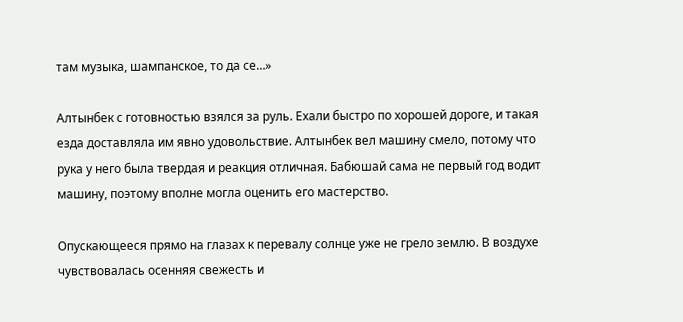там музыка, шампанское, то да се…»

Алтынбек с готовностью взялся за руль. Ехали быстро по хорошей дороге, и такая езда доставляла им явно удовольствие. Алтынбек вел машину смело, потому что рука у него была твердая и реакция отличная. Бабюшай сама не первый год водит машину, поэтому вполне могла оценить его мастерство.

Опускающееся прямо на глазах к перевалу солнце уже не грело землю. В воздухе чувствовалась осенняя свежесть и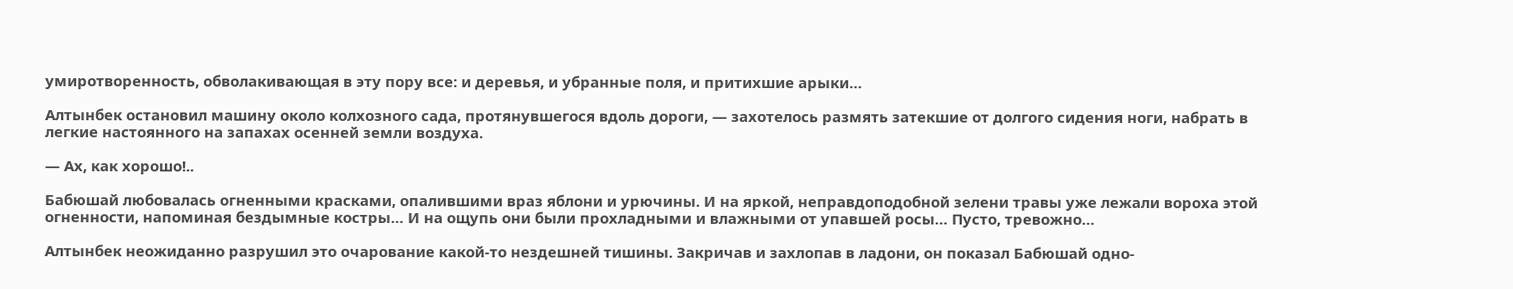умиротворенность, обволакивающая в эту пору все: и деревья, и убранные поля, и притихшие арыки…

Алтынбек остановил машину около колхозного сада, протянувшегося вдоль дороги, — захотелось размять затекшие от долгого сидения ноги, набрать в легкие настоянного на запахах осенней земли воздуха.

— Ах, как хорошо!..

Бабюшай любовалась огненными красками, опалившими враз яблони и урючины. И на яркой, неправдоподобной зелени травы уже лежали вороха этой огненности, напоминая бездымные костры… И на ощупь они были прохладными и влажными от упавшей росы… Пусто, тревожно…

Алтынбек неожиданно разрушил это очарование какой-то нездешней тишины. Закричав и захлопав в ладони, он показал Бабюшай одно-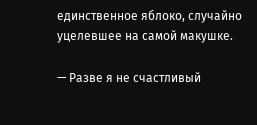единственное яблоко, случайно уцелевшее на самой макушке.

— Разве я не счастливый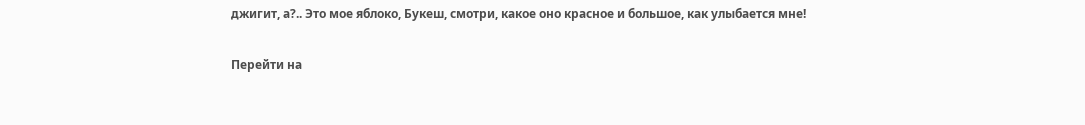джигит, а?.. Это мое яблоко, Букеш, смотри, какое оно красное и большое, как улыбается мне!

Перейти на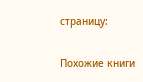страницу:

Похожие книги